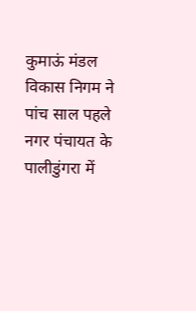कुमाऊं मंडल विकास निगम ने पांच साल पहले नगर पंचायत के पालीडुंगरा में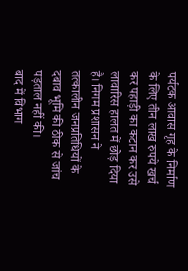पर्यटक आवास गृह के निर्माण के लिए तीन लाख रुपये खर्च कर पहाड़ी का कटान कर उसे लावारिस हालत में छोड़ दिया है। निगम प्रशासन ने तत्कालीन जनप्रतिधियों के दबाव भूमि की ठीक से जांच पड़ताल नहीं की।
बाद में विभाग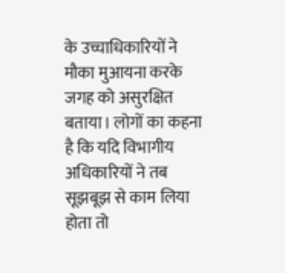के उच्चाधिकारियों ने मौका मुआयना करके जगह को असुरक्षित बताया। लोगों का कहना है कि यदि विभागीय अधिकारियों ने तब सूझबूझ से काम लिया होता तो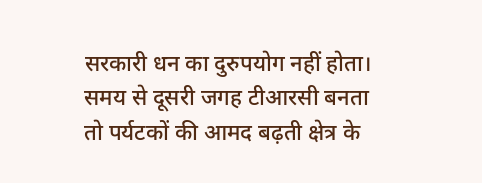सरकारी धन का दुरुपयोग नहीं होता।
समय से दूसरी जगह टीआरसी बनता तो पर्यटकों की आमद बढ़ती क्षेत्र के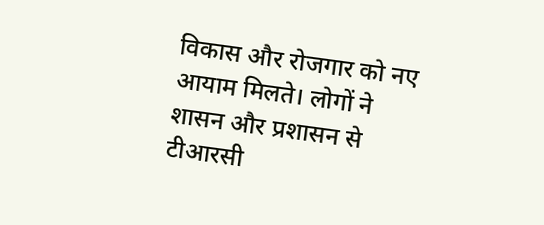विकास और रोजगार को नए आयाम मिलते। लोगों ने शासन और प्रशासन से टीआरसी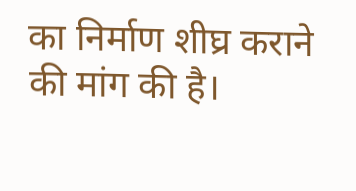का निर्माण शीघ्र कराने की मांग की है।